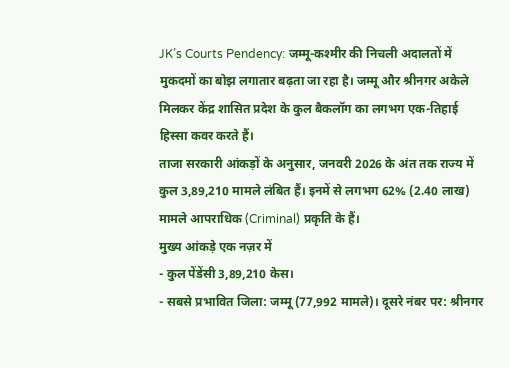JK’s Courts Pendency: जम्मू-कश्मीर की निचली अदालतों में मुकदमों का बोझ लगातार बढ़ता जा रहा है। जम्मू और श्रीनगर अकेले मिलकर केंद्र शासित प्रदेश के कुल बैकलॉग का लगभग एक-तिहाई हिस्सा कवर करते हैं।
ताजा सरकारी आंकड़ों के अनुसार, जनवरी 2026 के अंत तक राज्य में कुल 3,89,210 मामले लंबित हैं। इनमें से लगभग 62% (2.40 लाख) मामले आपराधिक (Criminal) प्रकृति के हैं।
मुख्य आंकड़े एक नज़र में
- कुल पेंडेंसी 3,89,210 केस।
- सबसे प्रभावित जिला: जम्मू (77,992 मामले)। दूसरे नंबर पर: श्रीनगर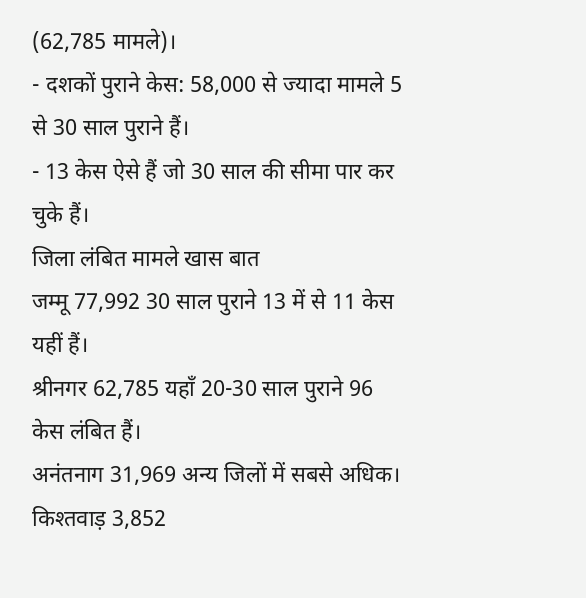(62,785 मामले)।
- दशकों पुराने केस: 58,000 से ज्यादा मामले 5 से 30 साल पुराने हैं।
- 13 केस ऐसे हैं जो 30 साल की सीमा पार कर चुके हैं।
जिला लंबित मामले खास बात
जम्मू 77,992 30 साल पुराने 13 में से 11 केस यहीं हैं।
श्रीनगर 62,785 यहाँ 20-30 साल पुराने 96 केस लंबित हैं।
अनंतनाग 31,969 अन्य जिलों में सबसे अधिक।
किश्तवाड़ 3,852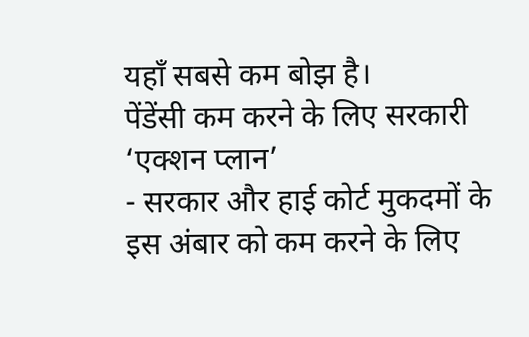यहाँ सबसे कम बोझ है।
पेंडेंसी कम करने के लिए सरकारी ‘एक्शन प्लान’
- सरकार और हाई कोर्ट मुकदमों के इस अंबार को कम करने के लिए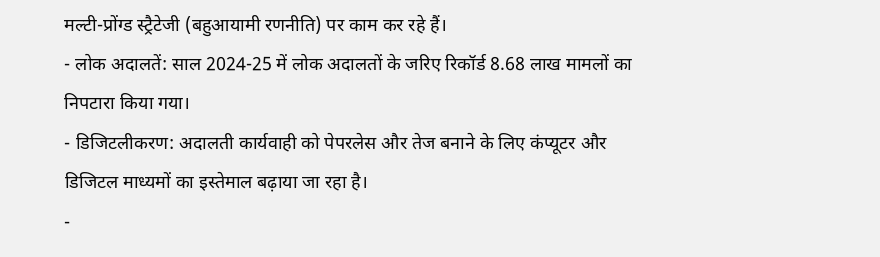मल्टी-प्रोंग्ड स्ट्रैटेजी (बहुआयामी रणनीति) पर काम कर रहे हैं।
- लोक अदालतें: साल 2024-25 में लोक अदालतों के जरिए रिकॉर्ड 8.68 लाख मामलों का निपटारा किया गया।
- डिजिटलीकरण: अदालती कार्यवाही को पेपरलेस और तेज बनाने के लिए कंप्यूटर और डिजिटल माध्यमों का इस्तेमाल बढ़ाया जा रहा है।
-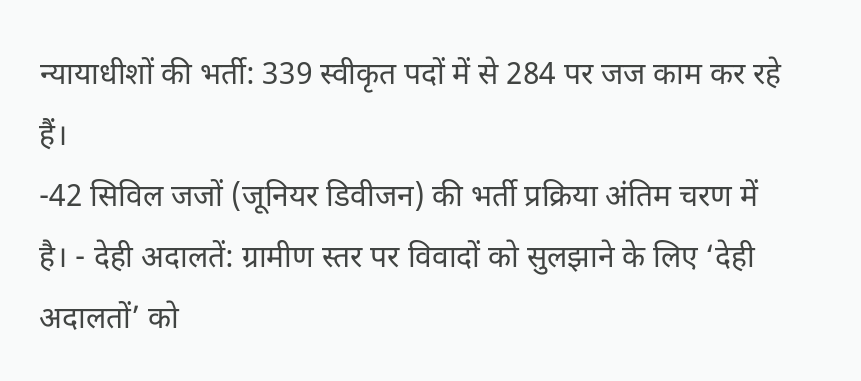न्यायाधीशों की भर्ती: 339 स्वीकृत पदों में से 284 पर जज काम कर रहे हैं।
-42 सिविल जजों (जूनियर डिवीजन) की भर्ती प्रक्रिया अंतिम चरण में है। - देही अदालतें: ग्रामीण स्तर पर विवादों को सुलझाने के लिए ‘देही अदालतों’ को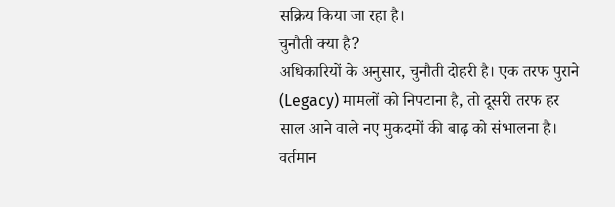सक्रिय किया जा रहा है।
चुनौती क्या है?
अधिकारियों के अनुसार, चुनौती दोहरी है। एक तरफ पुराने (Legacy) मामलों को निपटाना है, तो दूसरी तरफ हर साल आने वाले नए मुकदमों की बाढ़ को संभालना है। वर्तमान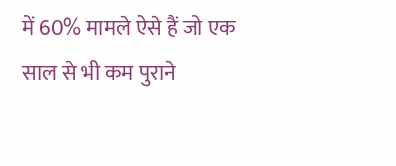में 60% मामले ऐसे हैं जो एक साल से भी कम पुराने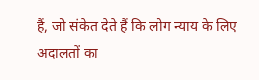हैं, जो संकेत देते हैं कि लोग न्याय के लिए अदालतों का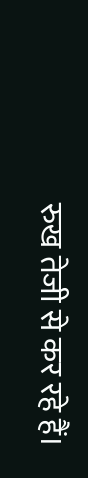रुख तेजी से कर रहे हैं।